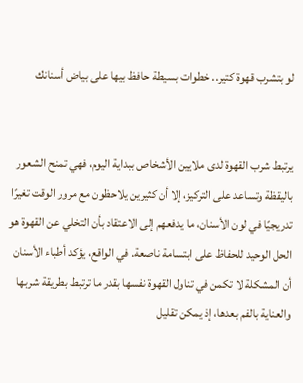لو بتشرب قهوة كتير.. خطوات بسيطة حافظ بيها على بياض أسنانك


يرتبط شرب القهوة لدى ملايين الأشخاص ببداية اليوم، فهي تمنح الشعور باليقظة وتساعد على التركيز، إلا أن كثيرين يلاحظون مع مرور الوقت تغيرًا تدريجيًا في لون الأسنان، ما يدفعهم إلى الاعتقاد بأن التخلي عن القهوة هو الحل الوحيد للحفاظ على ابتسامة ناصعة. في الواقع، يؤكد أطباء الأسنان أن المشكلة لا تكمن في تناول القهوة نفسها بقدر ما ترتبط بطريقة شربها والعناية بالفم بعدها، إذ يمكن تقليل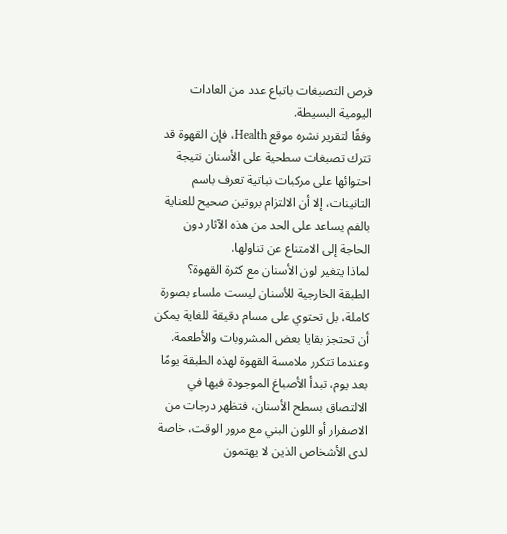فرص التصبغات باتباع عدد من العادات اليومية البسيطة.
وفقًا لتقرير نشره موقع Health، فإن القهوة قد تترك تصبغات سطحية على الأسنان نتيجة احتوائها على مركبات نباتية تعرف باسم التانينات، إلا أن الالتزام بروتين صحيح للعناية بالفم يساعد على الحد من هذه الآثار دون الحاجة إلى الامتناع عن تناولها.
لماذا يتغير لون الأسنان مع كثرة القهوة؟
الطبقة الخارجية للأسنان ليست ملساء بصورة كاملة، بل تحتوي على مسام دقيقة للغاية يمكن أن تحتجز بقايا بعض المشروبات والأطعمة. وعندما تتكرر ملامسة القهوة لهذه الطبقة يومًا بعد يوم، تبدأ الأصباغ الموجودة فيها في الالتصاق بسطح الأسنان، فتظهر درجات من الاصفرار أو اللون البني مع مرور الوقت، خاصة لدى الأشخاص الذين لا يهتمون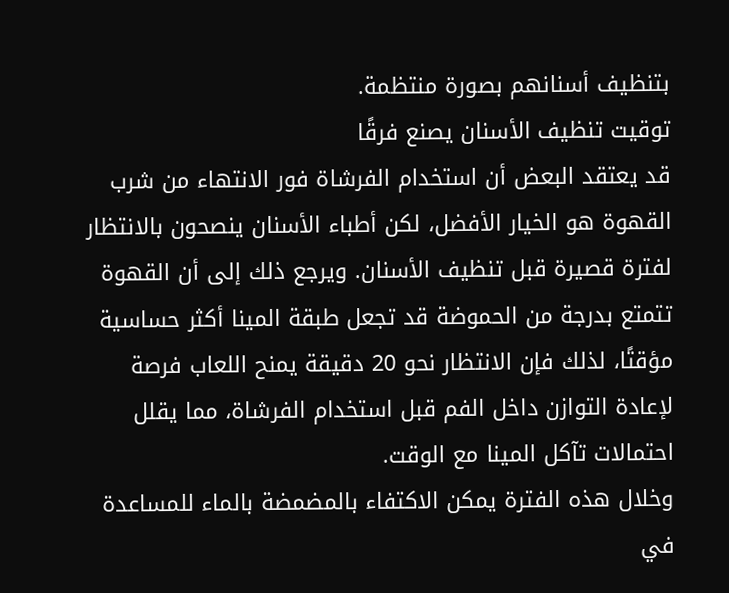بتنظيف أسنانهم بصورة منتظمة.
توقيت تنظيف الأسنان يصنع فرقًا
قد يعتقد البعض أن استخدام الفرشاة فور الانتهاء من شرب القهوة هو الخيار الأفضل، لكن أطباء الأسنان ينصحون بالانتظار لفترة قصيرة قبل تنظيف الأسنان. ويرجع ذلك إلى أن القهوة تتمتع بدرجة من الحموضة قد تجعل طبقة المينا أكثر حساسية مؤقتًا، لذلك فإن الانتظار نحو 20 دقيقة يمنح اللعاب فرصة لإعادة التوازن داخل الفم قبل استخدام الفرشاة، مما يقلل احتمالات تآكل المينا مع الوقت.
وخلال هذه الفترة يمكن الاكتفاء بالمضمضة بالماء للمساعدة في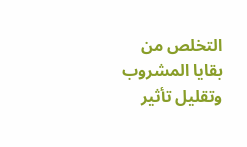التخلص من بقايا المشروب وتقليل تأثير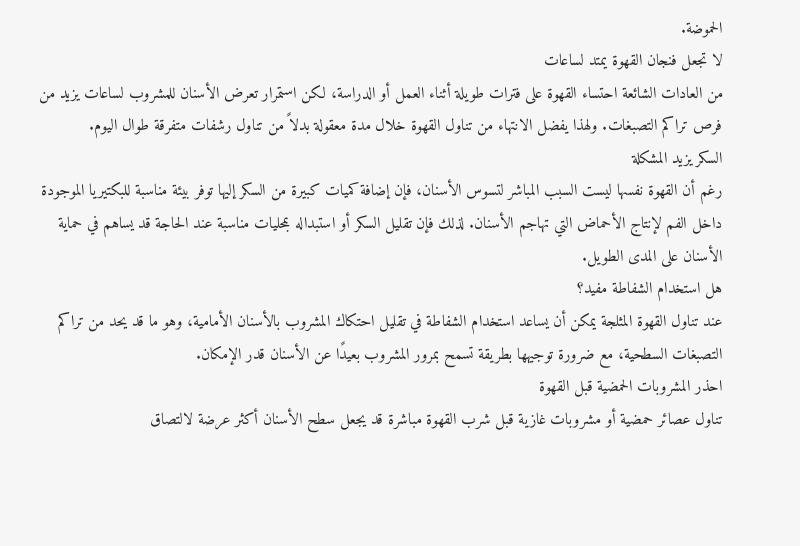الحموضة.
لا تجعل فنجان القهوة يمتد لساعات
من العادات الشائعة احتساء القهوة على فترات طويلة أثناء العمل أو الدراسة، لكن استمرار تعرض الأسنان للمشروب لساعات يزيد من فرص تراكم التصبغات. ولهذا يفضل الانتهاء من تناول القهوة خلال مدة معقولة بدلاً من تناول رشفات متفرقة طوال اليوم.
السكر يزيد المشكلة
رغم أن القهوة نفسها ليست السبب المباشر لتسوس الأسنان، فإن إضافة كميات كبيرة من السكر إليها توفر بيئة مناسبة للبكتيريا الموجودة داخل الفم لإنتاج الأحماض التي تهاجم الأسنان. لذلك فإن تقليل السكر أو استبداله بمحليات مناسبة عند الحاجة قد يساهم في حماية الأسنان على المدى الطويل.
هل استخدام الشفاطة مفيد؟
عند تناول القهوة المثلجة يمكن أن يساعد استخدام الشفاطة في تقليل احتكاك المشروب بالأسنان الأمامية، وهو ما قد يحد من تراكم التصبغات السطحية، مع ضرورة توجيهها بطريقة تسمح بمرور المشروب بعيدًا عن الأسنان قدر الإمكان.
احذر المشروبات الحمضية قبل القهوة
تناول عصائر حمضية أو مشروبات غازية قبل شرب القهوة مباشرة قد يجعل سطح الأسنان أكثر عرضة لالتصاق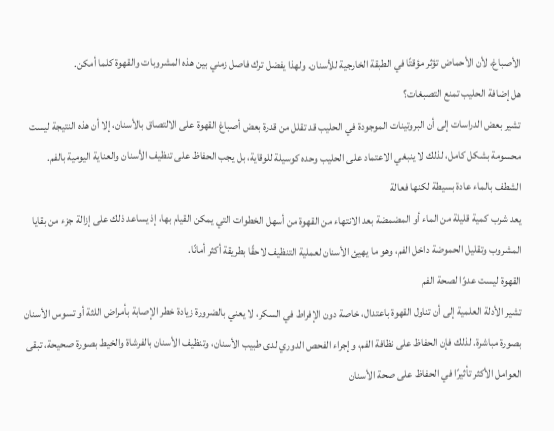الأصباغ، لأن الأحماض تؤثر مؤقتًا في الطبقة الخارجية للأسنان. ولهذا يفضل ترك فاصل زمني بين هذه المشروبات والقهوة كلما أمكن.
هل إضافة الحليب تمنع التصبغات؟
تشير بعض الدراسات إلى أن البروتينات الموجودة في الحليب قد تقلل من قدرة بعض أصباغ القهوة على الالتصاق بالأسنان، إلا أن هذه النتيجة ليست محسومة بشكل كامل، لذلك لا ينبغي الاعتماد على الحليب وحده كوسيلة للوقاية، بل يجب الحفاظ على تنظيف الأسنان والعناية اليومية بالفم.
الشطف بالماء عادة بسيطة لكنها فعالة
يعد شرب كمية قليلة من الماء أو المضمضة بعد الانتهاء من القهوة من أسهل الخطوات التي يمكن القيام بها، إذ يساعد ذلك على إزالة جزء من بقايا المشروب وتقليل الحموضة داخل الفم، وهو ما يهيئ الأسنان لعملية التنظيف لاحقًا بطريقة أكثر أمانًا.
القهوة ليست عدوًا لصحة الفم
تشير الأدلة العلمية إلى أن تناول القهوة باعتدال، خاصة دون الإفراط في السكر، لا يعني بالضرورة زيادة خطر الإصابة بأمراض اللثة أو تسوس الأسنان بصورة مباشرة. لذلك فإن الحفاظ على نظافة الفم، وإجراء الفحص الدوري لدى طبيب الأسنان، وتنظيف الأسنان بالفرشاة والخيط بصورة صحيحة، تبقى العوامل الأكثر تأثيرًا في الحفاظ على صحة الأسنان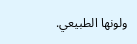ولونها الطبيعي.